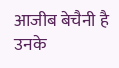आजीब बेचैनी है उनके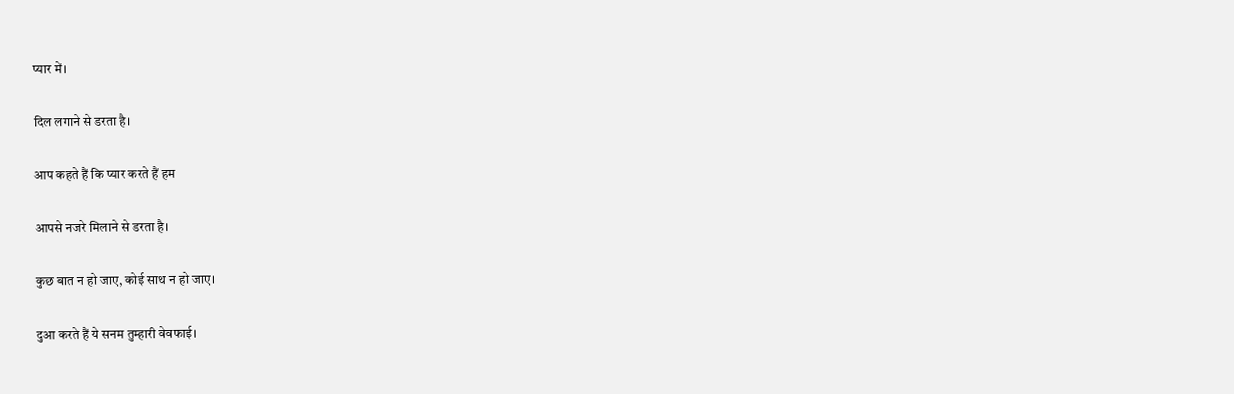प्यार में।

दिल लगाने से डरता है।

आप कहते हैं कि प्यार करते हैं हम

आपसे नजरे मिलाने से डरता है।

कुछ बात न हो जाए, कोई साथ न हो जाए।

दुआ करते हैं ये सनम तुम्हारी वेवफाई।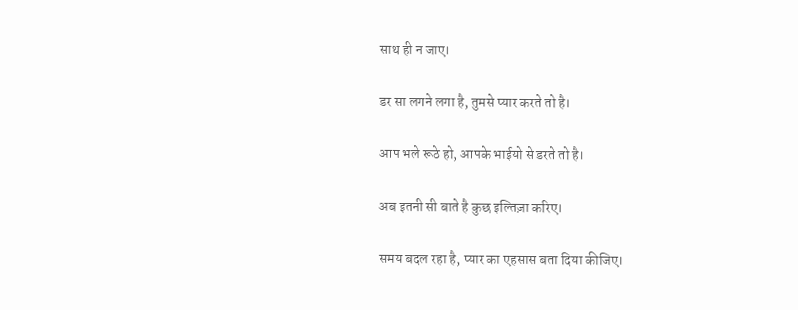साथ ही न जाए।

डर सा लगने लगा है, तुमसे प्यार करते तो है।

आप भले रूठे हो, आपके भाईयो से डरते तो है।

अब इतनी सी बाते है कुछ इल्तिज़ा करिए।

समय बदल रहा है, प्यार का एहसास बता दिया कीजिए।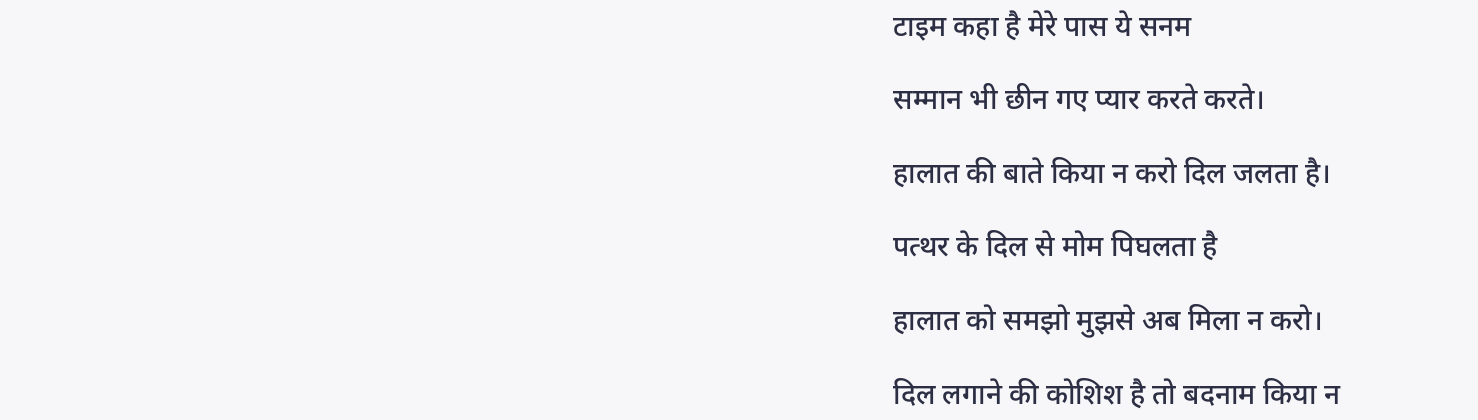टाइम कहा है मेरे पास ये सनम

सम्मान भी छीन गए प्यार करते करते।

हालात की बाते किया न करो दिल जलता है।

पत्थर के दिल से मोम पिघलता है

हालात को समझो मुझसे अब मिला न करो।

दिल लगाने की कोशिश है तो बदनाम किया न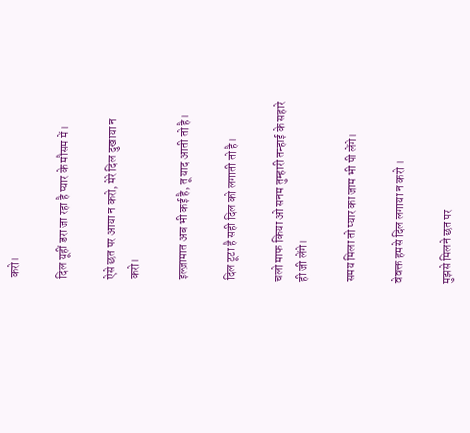करो।

दिल यूहीं डरा जा रहा है प्यार के मौसम में।

ऐसे छत पर आया न करो, मेरे दिल दुखाया न करो।

इल्ज़ामात अब भी कई है, तू याद आती तो है।

दिल टूटा है सही दिल को लगाती तो है।

चलो माफ किया ओ सनम तुम्हारी तन्हाई के सहारे ही जी लेंगे।

समय मिला तो प्यार का जाम भी पी लेंगे।

वेवक्त हमसे दिल लगाया न करो ।

मुझसे मिलने छत पर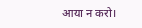आया न करो।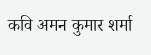कवि अमन कुमार शर्मा